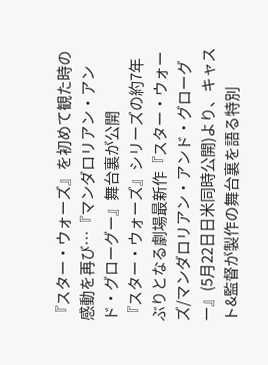『スター・ウォーズ』を初めて観た時の感動を再び…『マンダロリアン・アンド・グローグー』舞台裏が公開
『スター・ウォーズ』シリーズの約7年ぶりとなる劇場最新作『スター・ウォーズ/マンダロリアン・アンド・グローグー』(5月22日日米同時公開)より、キャスト&監督が製作の舞台裏を語る特別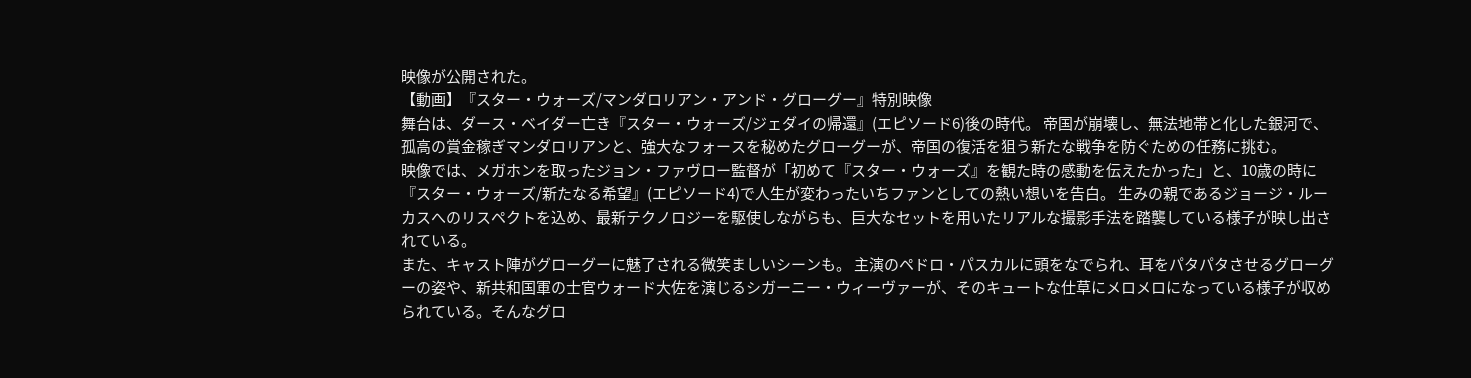映像が公開された。
【動画】『スター・ウォーズ/マンダロリアン・アンド・グローグー』特別映像
舞台は、ダース・ベイダー亡き『スター・ウォーズ/ジェダイの帰還』(エピソード6)後の時代。 帝国が崩壊し、無法地帯と化した銀河で、孤高の賞金稼ぎマンダロリアンと、強大なフォースを秘めたグローグーが、帝国の復活を狙う新たな戦争を防ぐための任務に挑む。
映像では、メガホンを取ったジョン・ファヴロー監督が「初めて『スター・ウォーズ』を観た時の感動を伝えたかった」と、10歳の時に『スター・ウォーズ/新たなる希望』(エピソード4)で人生が変わったいちファンとしての熱い想いを告白。 生みの親であるジョージ・ルーカスへのリスペクトを込め、最新テクノロジーを駆使しながらも、巨大なセットを用いたリアルな撮影手法を踏襲している様子が映し出されている。
また、キャスト陣がグローグーに魅了される微笑ましいシーンも。 主演のペドロ・パスカルに頭をなでられ、耳をパタパタさせるグローグーの姿や、新共和国軍の士官ウォード大佐を演じるシガーニー・ウィーヴァーが、そのキュートな仕草にメロメロになっている様子が収められている。そんなグロ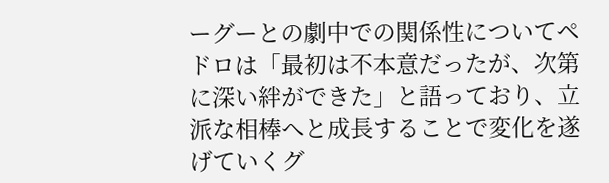ーグーとの劇中での関係性についてペドロは「最初は不本意だったが、次第に深い絆ができた」と語っており、立派な相棒へと成長することで変化を遂げていくグ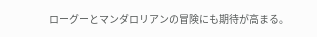ローグーとマンダロリアンの冒険にも期待が高まる。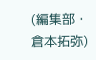(編集部・倉本拓弥)